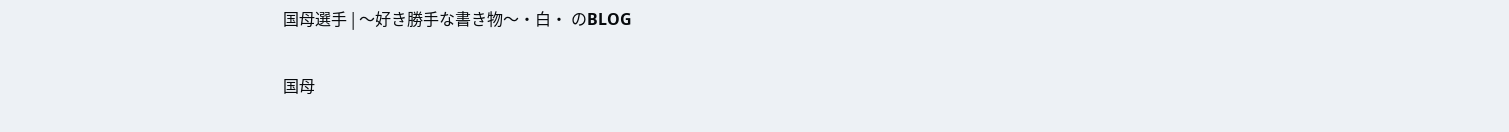国母選手 | 〜好き勝手な書き物〜・白・ のBLOG

国母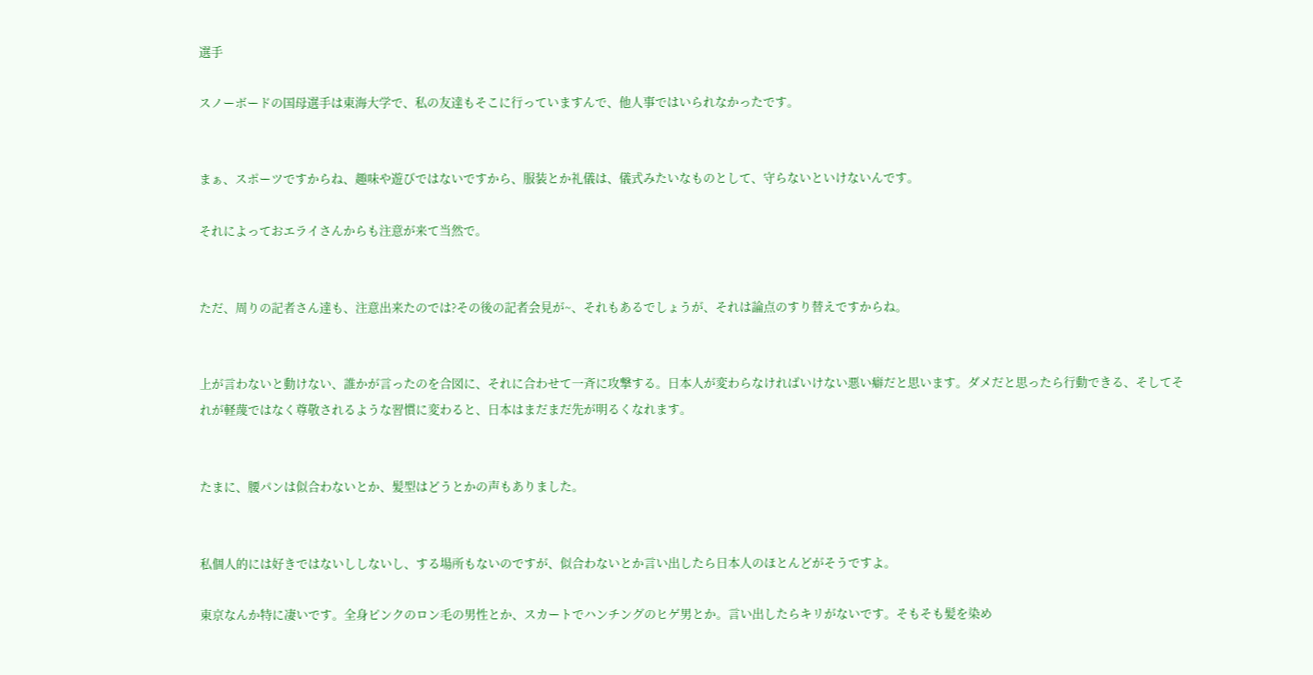選手

スノーボードの国母選手は東海大学で、私の友達もそこに行っていますんで、他人事ではいられなかったです。


まぁ、スポーツですからね、趣味や遊びではないですから、服装とか礼儀は、儀式みたいなものとして、守らないといけないんです。

それによっておエライさんからも注意が来て当然で。


ただ、周りの記者さん達も、注意出来たのでは?その後の記者会見が~、それもあるでしょうが、それは論点のすり替えですからね。


上が言わないと動けない、誰かが言ったのを合図に、それに合わせて一斉に攻撃する。日本人が変わらなければいけない悪い癖だと思います。ダメだと思ったら行動できる、そしてそれが軽蔑ではなく尊敬されるような習慣に変わると、日本はまだまだ先が明るくなれます。


たまに、腰パンは似合わないとか、髪型はどうとかの声もありました。


私個人的には好きではないししないし、する場所もないのですが、似合わないとか言い出したら日本人のほとんどがそうですよ。

東京なんか特に凄いです。全身ピンクのロン毛の男性とか、スカートでハンチングのヒゲ男とか。言い出したらキリがないです。そもそも髪を染め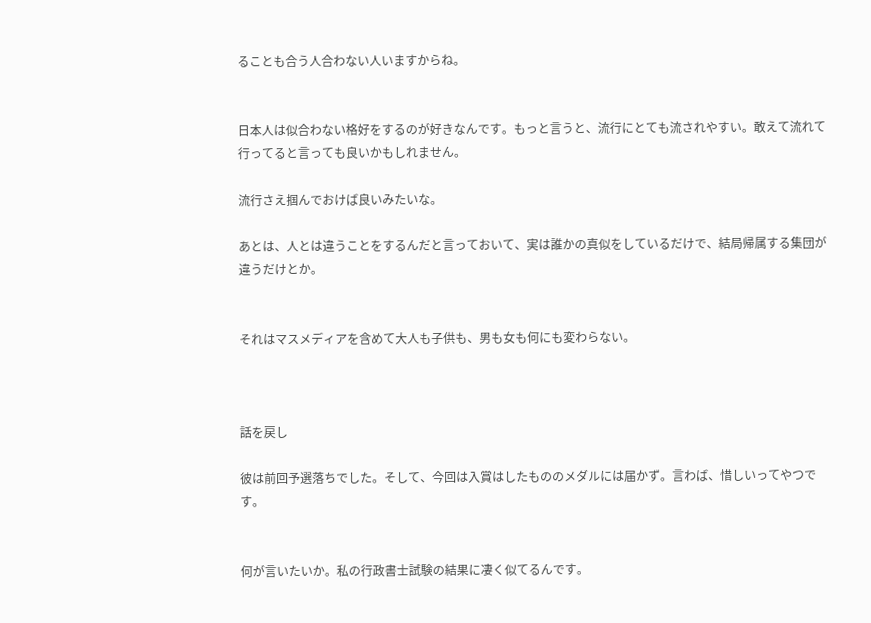ることも合う人合わない人いますからね。


日本人は似合わない格好をするのが好きなんです。もっと言うと、流行にとても流されやすい。敢えて流れて行ってると言っても良いかもしれません。

流行さえ掴んでおけば良いみたいな。

あとは、人とは違うことをするんだと言っておいて、実は誰かの真似をしているだけで、結局帰属する集団が違うだけとか。


それはマスメディアを含めて大人も子供も、男も女も何にも変わらない。



話を戻し

彼は前回予選落ちでした。そして、今回は入賞はしたもののメダルには届かず。言わば、惜しいってやつです。


何が言いたいか。私の行政書士試験の結果に凄く似てるんです。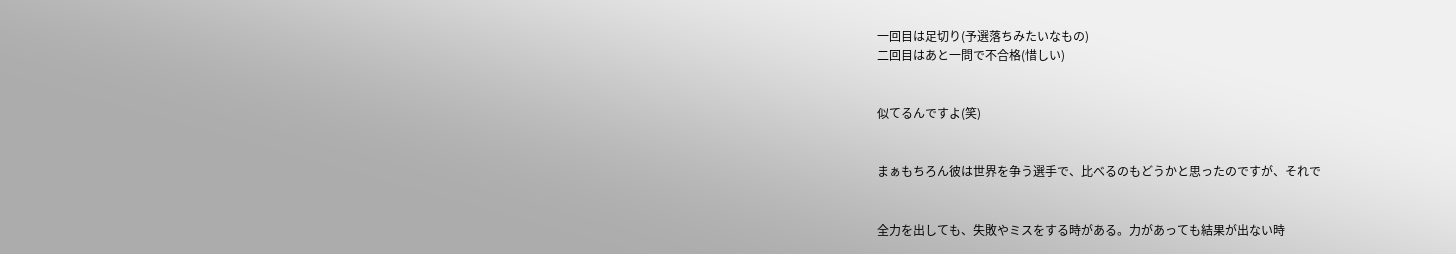一回目は足切り(予選落ちみたいなもの)
二回目はあと一問で不合格(惜しい)


似てるんですよ(笑)


まぁもちろん彼は世界を争う選手で、比べるのもどうかと思ったのですが、それで


全力を出しても、失敗やミスをする時がある。力があっても結果が出ない時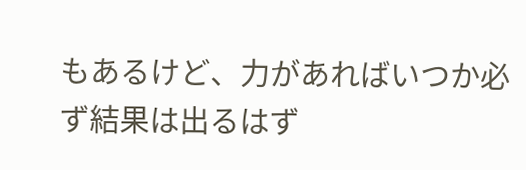もあるけど、力があればいつか必ず結果は出るはず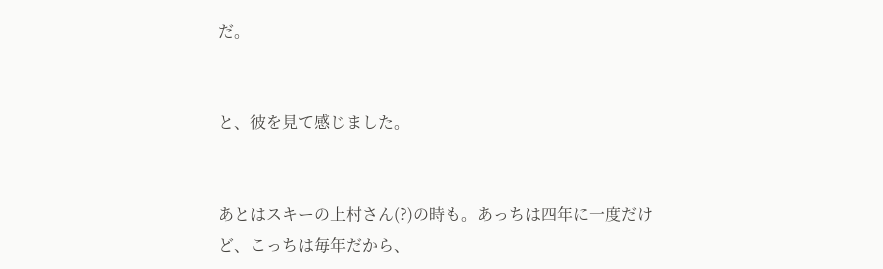だ。


と、彼を見て感じました。


あとはスキーの上村さん(?)の時も。あっちは四年に一度だけど、こっちは毎年だから、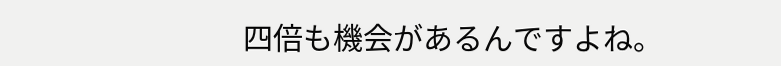四倍も機会があるんですよね。